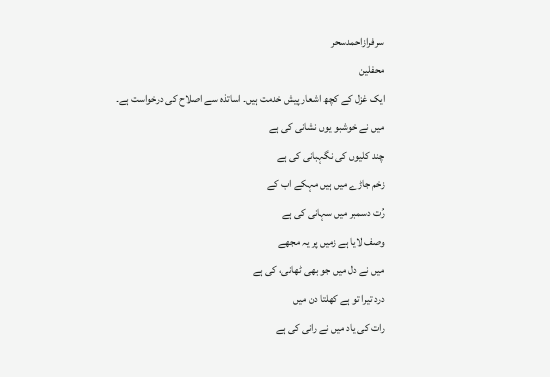سرفرازاحمدسحر
محفلین
ایک غزل کے کچھ اشعار پیش خدمت ہیں۔ اساتذہ سے اصلاح کی درخواست ہے۔
میں نے خوشبو یوں نشانی کی ہے
چند کلیوں کی نگہبانی کی ہے
زخم جاڑے میں ہیں مہکے اب کے
رُت دسمبر میں سہانی کی ہے
وصف لایا ہے زمیں پر یہ مجھے
میں نے دل میں جو بھی ٹھانی، کی ہے
درد تیرا تو ہے کھلتا دن میں
رات کی یاد میں نے رانی کی ہے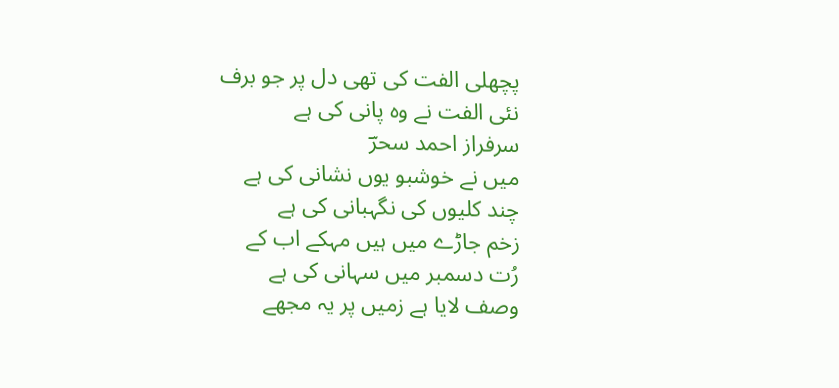پچھلی الفت کی تھی دل پر جو برف
نئی الفت نے وہ پانی کی ہے
سرفراز احمد سحرؔ
میں نے خوشبو یوں نشانی کی ہے
چند کلیوں کی نگہبانی کی ہے
زخم جاڑے میں ہیں مہکے اب کے
رُت دسمبر میں سہانی کی ہے
وصف لایا ہے زمیں پر یہ مجھے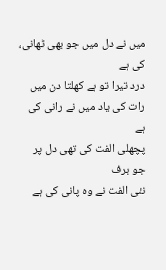میں نے دل میں جو بھی ٹھانی، کی ہے
درد تیرا تو ہے کھلتا دن میں
رات کی یاد میں نے رانی کی ہے
پچھلی الفت کی تھی دل پر جو برف
نئی الفت نے وہ پانی کی ہے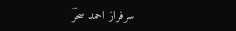سرفراز احمد سحرؔ